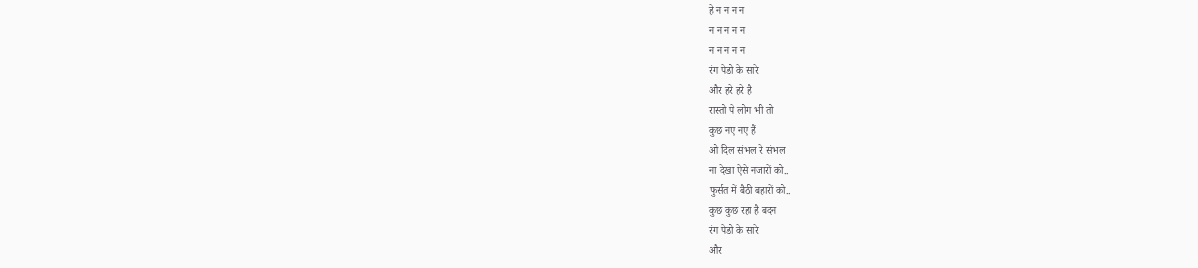हे न न न न
न न न न न
न न न न न
रंग पेडो के सारे
और हरे हरे है
रास्तो पे लोग भी तो
कुछ नए नए हैं
ओ दिल संभल रे संभल
ना देखा ऐसे नजारों को..
फुर्सत में बैठी बहारों को..
कुछ कुछ रहा है बदन
रंग पेडो के सारे
और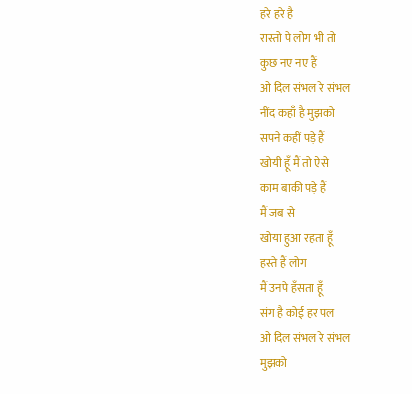हरे हरे है
रास्तो पे लोग भी तो
कुछ नए नए हैं
ओ दिल संभल रे संभल
नींद कहाँ है मुझको
सपने कहीं पड़े हैं
खोयी हूँ मैं तो ऐसे
काम बाकी पड़े हैं
मैं जब से
खोया हुआ रहता हूँ
हस्ते हैं लोग
मैं उनपे हँसता हूँ
संग है कोई हर पल
ओ दिल संभल रे संभल
मुझको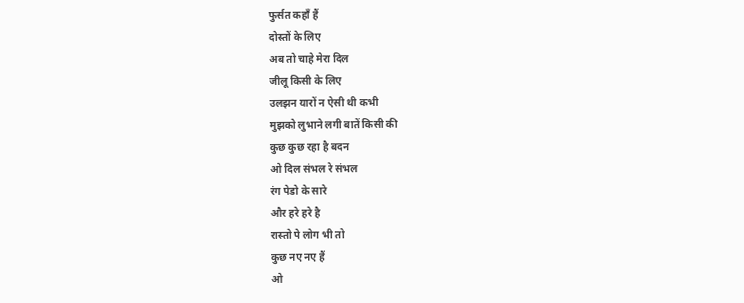फुर्सत कहाँ हैं
दोस्तों के लिए
अब तो चाहे मेरा दिल
जीलू किसी के लिए
उलझन यारों न ऐसी थी कभी
मुझको लुभाने लगी बातें किसी की
कुछ कुछ रहा है बदन
ओ दिल संभल रे संभल
रंग पेडो के सारे
और हरे हरे है
रास्तो पे लोग भी तो
कुछ नए नए हैं
ओ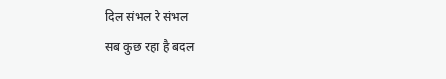दिल संभल रे संभल
सब कुछ रहा है बदल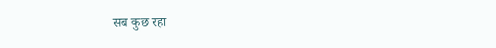सब कुछ रहा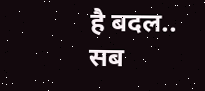है बदल..
सब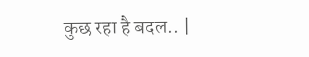कुछ रहा है बदल.. |